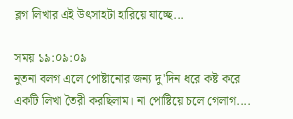ব্লগ লিখার এই উৎসাহটা হারিয়ে যাচ্ছে...

সময় ১৯:০৯:০৯
নুতনা বলগ এলে পোষ্টানোর জন্য দু'দিন ধরে কষ্ট করে একটি লিখা তৈরী করছিলাম। না পোষ্টিয়ে চলে গেলাগ....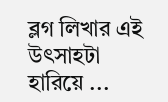ব্লগ লিখার এই উৎসাহটা হারিয়ে ...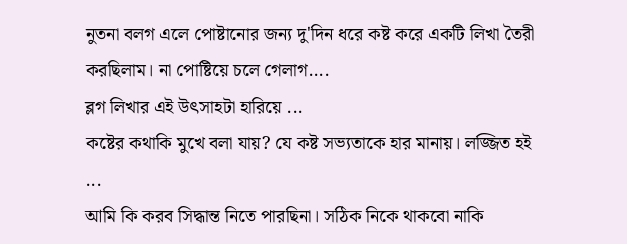নুতনা বলগ এলে পোষ্টানোর জন্য দু'দিন ধরে কষ্ট করে একটি লিখা তৈরী করছিলাম। না পোষ্টিয়ে চলে গেলাগ....
ব্লগ লিখার এই উৎসাহটা হারিয়ে ...
কষ্টের কথাকি মুখে বলা যায়? যে কষ্ট সভ্যতাকে হার মানায়। লজ্জিত হই ...
আমি কি করব সিদ্ধান্ত নিতে পারছিনা। সঠিক নিকে থাকবো নাকি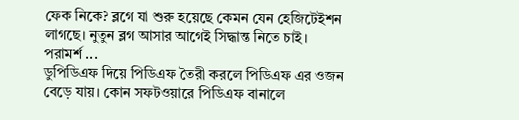ফেক নিকে? ব্লগে যা শুরু হয়েছে কেমন যেন হেজিটেইশন লাগছে। নুতুন ব্লগ আসার আগেই সিদ্ধান্ত নিতে চাই। পরামর্শ ...
ডুপিডিএফ দিয়ে পিডিএফ তৈরী করলে পিডিএফ এর ওজন বেড়ে যায়। কোন সফটওয়ারে পিডিএফ বানালে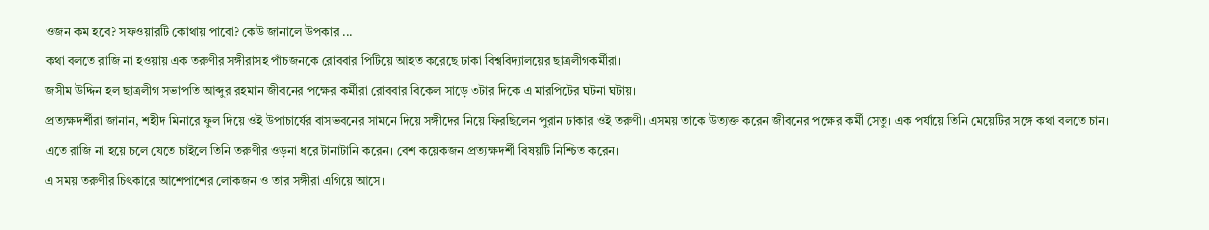ওজন কম হবে? সফওয়ারটি কোথায় পাবো? কেউ জানালে উপকার ...
কথা বলতে রাজি না হওয়ায় এক তরুণীর সঙ্গীরাসহ পাঁচজনকে রোববার পিটিয়ে আহত করেছে ঢাকা বিশ্ববিদ্যালয়ের ছাত্রলীগকর্মীরা।
জসীম উদ্দিন হল ছাত্রলীগ সভাপতি আব্দুর রহমান জীবনের পক্ষের কর্মীরা রোববার বিকেল সাড়ে ৩টার দিকে এ মারপিটের ঘটনা ঘটায়।
প্রত্যক্ষদর্শীরা জানান, শহীদ মিনারে ফুল দিয়ে ওই উপাচার্যের বাসভবনের সামনে দিয়ে সঙ্গীদের নিয়ে ফিরছিলেন পুরান ঢাকার ওই তরুণী। এসময় তাকে উত্যক্ত করেন জীবনের পক্ষের কর্মী সেতু। এক পর্যায়ে তিনি মেয়েটির সঙ্গে কথা বলতে চান।
এতে রাজি না হয়ে চলে যেতে চাইলে তিনি তরুণীর ওড়না ধরে টানাটানি করেন। বেশ কয়েকজন প্রত্যক্ষদর্শী বিষয়টি নিশ্চিত করেন।
এ সময় তরুণীর চিৎকারে আশেপাশের লোকজন ও তার সঙ্গীরা এগিয়ে আসে।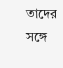তাদের সঙ্গে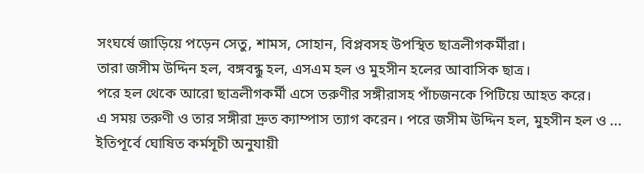সংঘর্ষে জাড়িয়ে পড়েন সেতু, শামস, সোহান, বিপ্লবসহ উপস্থিত ছাত্রলীগকর্মীরা।
তারা জসীম উদ্দিন হল, বঙ্গবন্ধু হল, এসএম হল ও মুহসীন হলের আবাসিক ছাত্র।
পরে হল থেকে আরো ছাত্রলীগকর্মী এসে তরুণীর সঙ্গীরাসহ পাঁচজনকে পিটিয়ে আহত করে।
এ সময় তরুণী ও তার সঙ্গীরা দ্রুত ক্যাম্পাস ত্যাগ করেন। পরে জসীম উদ্দিন হল, মুহসীন হল ও ...
ইতিপূর্বে ঘোষিত কর্মসূচী অনুযায়ী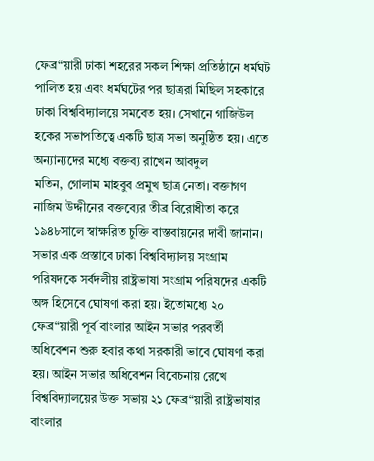ফেব্র“য়ারী ঢাকা শহরের সকল শিক্ষা প্রতিষ্ঠানে ধর্মঘট পালিত হয় এবং ধর্মঘটের পর ছাত্ররা মিছিল সহকারে ঢাকা বিশ্ববিদ্যালয়ে সমবেত হয়। সেখানে গাজিউল হকের সভাপতিত্বে একটি ছাত্র সভা অনুষ্ঠিত হয়। এতে অন্যান্যদের মধ্যে বক্তব্য রাখেন আবদুল
মতিন, গোলাম মাহবুব প্রমুখ ছাত্র নেতা। বক্তাগণ নাজিম উদ্দীনের বক্তব্যের তীব্র বিরোধীতা করে ১৯৪৮সালে স্বাক্ষরিত চুক্তি বাস্তবায়নের দাবী জানান। সভার এক প্রস্তাবে ঢাকা বিশ্ববিদ্যালয় সংগ্রাম পরিষদকে সর্বদলীয় রাষ্ট্রভাষা সংগ্রাম পরিষদের একটি অঙ্গ হিসেবে ঘোষণা করা হয়। ইতোমধ্যে ২০ ফেব্র“য়ারী পূর্ব বাংলার আইন সভার পরবর্তী অধিবেশন শুরু হবার কথা সরকারী ভাবে ঘোষণা করা হয়। আইন সভার অধিবেশন বিবেচনায় রেখে বিশ্ববিদ্যালয়ের উক্ত সভায় ২১ ফেব্র“য়ারী রাষ্ট্রভাষার বাংলার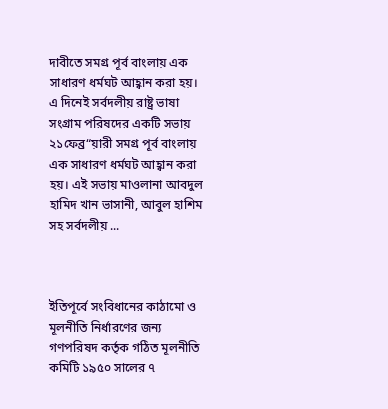দাবীতে সমগ্র পূর্ব বাংলায় এক সাধারণ ধর্মঘট আহ্বান করা হয়। এ দিনেই সর্বদলীয় রাষ্ট্র ভাষা সংগ্রাম পরিষদের একটি সভায় ২১ফেব্র“য়ারী সমগ্র পূর্ব বাংলায় এক সাধারণ ধর্মঘট আহ্বান করা হয়। এই সভায় মাওলানা আবদুল হামিদ খান ভাসানী, আবুল হাশিম সহ সর্বদলীয় ...



ইতিপূর্বে সংবিধানের কাঠামো ও মূলনীতি নির্ধারণের জন্য গণপরিষদ কর্তৃক গঠিত মূলনীতি কমিটি ১৯৫০ সালের ৭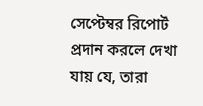সেপ্টেম্বর রিপোর্ট প্রদান করলে দেখা যায় যে, তারা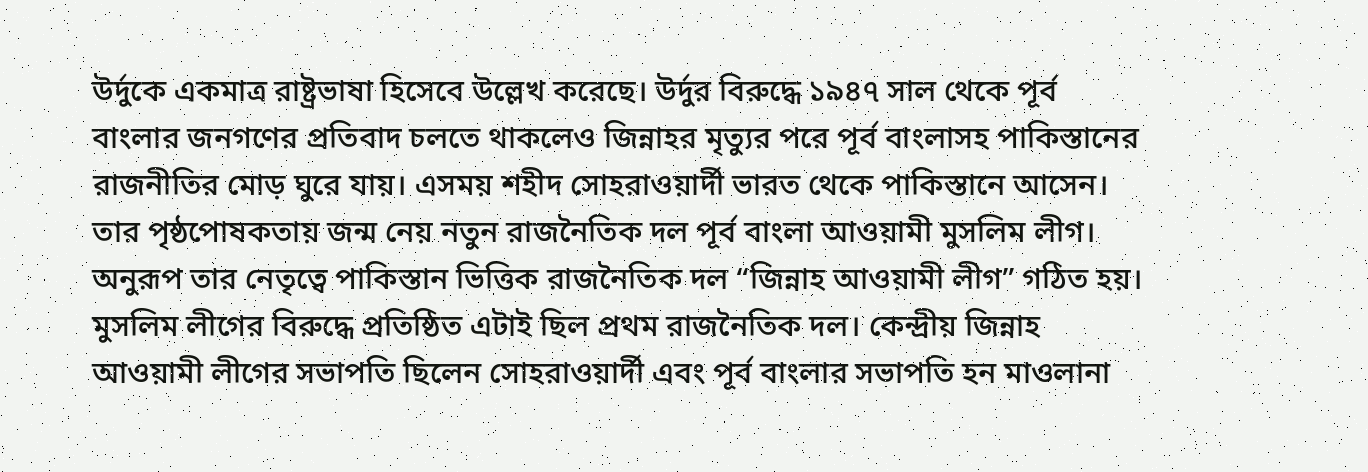উর্দুকে একমাত্র রাষ্ট্রভাষা হিসেবে উল্লেখ করেছে। উর্দুর বিরুদ্ধে ১৯৪৭ সাল থেকে পূর্ব বাংলার জনগণের প্রতিবাদ চলতে থাকলেও জিন্নাহর মৃত্যুর পরে পূর্ব বাংলাসহ পাকিস্তানের রাজনীতির মোড় ঘুরে যায়। এসময় শহীদ সোহরাওয়ার্দী ভারত থেকে পাকিস্তানে আসেন। তার পৃষ্ঠপোষকতায় জন্ম নেয় নতুন রাজনৈতিক দল পূর্ব বাংলা আওয়ামী মুসলিম লীগ। অনুরূপ তার নেতৃত্বে পাকিস্তান ভিত্তিক রাজনৈতিক দল “জিন্নাহ আওয়ামী লীগ” গঠিত হয়। মুসলিম লীগের বিরুদ্ধে প্রতিষ্ঠিত এটাই ছিল প্রথম রাজনৈতিক দল। কেন্দ্রীয় জিন্নাহ আওয়ামী লীগের সভাপতি ছিলেন সোহরাওয়ার্দী এবং পূর্ব বাংলার সভাপতি হন মাওলানা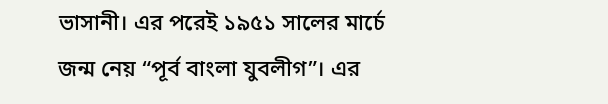ভাসানী। এর পরেই ১৯৫১ সালের মার্চে জন্ম নেয় “পূর্ব বাংলা যুবলীগ”। এর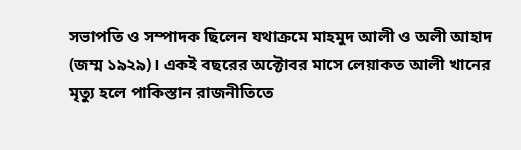সভাপতি ও সম্পাদক ছিলেন যথাক্রমে মাহমুদ আলী ও অলী আহাদ (জম্ম ১৯২৯)। একই বছরের অক্টোবর মাসে লেয়াকত আলী খানের মৃত্যু হলে পাকিস্তান রাজনীতিতে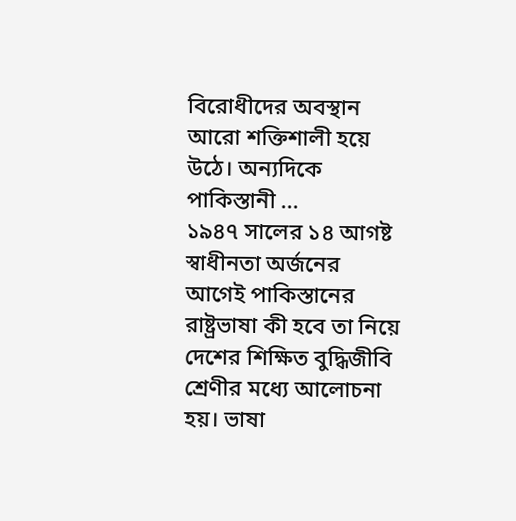বিরোধীদের অবস্থান আরো শক্তিশালী হয়ে উঠে। অন্যদিকে পাকিস্তানী ...
১৯৪৭ সালের ১৪ আগষ্ট স্বাধীনতা অর্জনের আগেই পাকিস্তানের রাষ্ট্রভাষা কী হবে তা নিয়ে দেশের শিক্ষিত বুদ্ধিজীবি শ্রেণীর মধ্যে আলোচনা হয়। ভাষা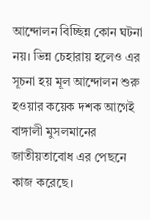আন্দোলন বিচ্ছিন্ন কোন ঘটনা নয়। ভিন্ন চেহারায় হলেও এর সূচনা হয় মূল আন্দোলন শুরু হওয়ার কয়েক দশক আগেই বাঙ্গালী মুসলমানের জাতীয়তাবোধ এর পেছনে কাজ করেছে।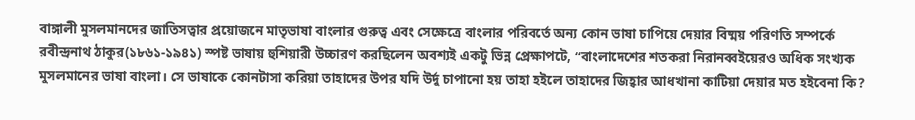বাঙ্গালী মুসলমানদের জাতিসত্বার প্রয়োজনে মাতৃভাষা বাংলার গুরুত্ব এবং সেক্ষেত্রে বাংলার পরিবর্তে অন্য কোন ভাষা চাপিয়ে দেয়ার বিষ্ময় পরিণতি সম্পর্কে রবীন্দ্রনাথ ঠাকুর(১৮৬১-১৯৪১) স্পষ্ট ভাষায় হুশিয়ারী উচ্চারণ করছিলেন অবশ্যই একটু ভিন্ন প্রেক্ষাপটে, “বাংলাদেশের শতকরা নিরানব্বইয়েরও অধিক সংখ্যক মুসলমানের ভাষা বাংলা। সে ভাষাকে কোনটাসা করিয়া তাহাদের উপর যদি উর্দু চাপানো হয় তাহা হইলে তাহাদের জিহ্বার আধখানা কাটিয়া দেয়ার মত হইবেনা কি?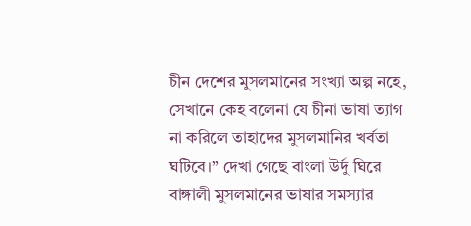চীন দেশের মুসলমানের সংখ্যা অল্প নহে, সেখানে কেহ বলেনা যে চীনা ভাষা ত্যাগ না করিলে তাহাদের মুসলমানির খর্বতা ঘটিবে।” দেখা গেছে বাংলা উর্দু ঘিরে বাঙ্গালী মুসলমানের ভাষার সমস্যার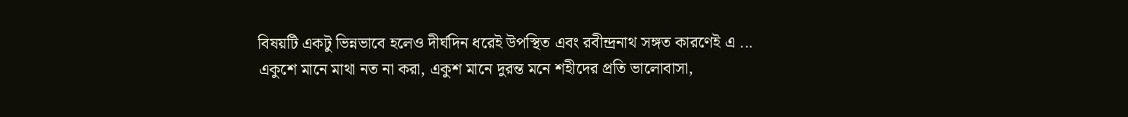বিষয়টি একটু ভিন্নভাবে হলেও দীর্ঘদিন ধরেই উপস্থিত এবং রবীন্দ্রনাথ সঙ্গত কারণেই এ ...
একুশে মানে মাথা নত না করা, একুশ মানে দুরন্ত মনে শহীদের প্রতি ভালোবাসা,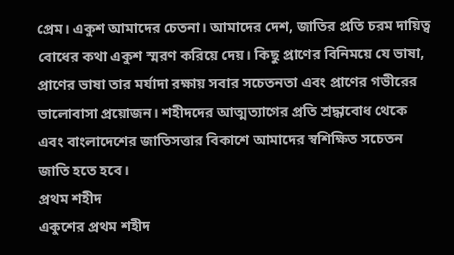প্রেম। একুশ আমাদের চেতনা। আমাদের দেশ, জাতির প্রতি চরম দায়িত্ব বোধের কথা একুশ স্মরণ করিয়ে দেয়। কিছু প্রাণের বিনিময়ে যে ভাষা, প্রাণের ভাষা তার মর্যাদা রক্ষায় সবার সচেতনতা এবং প্রাণের গভীরের ভালোবাসা প্রয়োজন। শহীদদের আত্মত্যাগের প্রতি শ্রদ্ধাবোধ থেকে এবং বাংলাদেশের জাতিসত্তার বিকাশে আমাদের স্বশিক্ষিত সচেতন জাতি হতে হবে।
প্রথম শহীদ
একুশের প্রথম শহীদ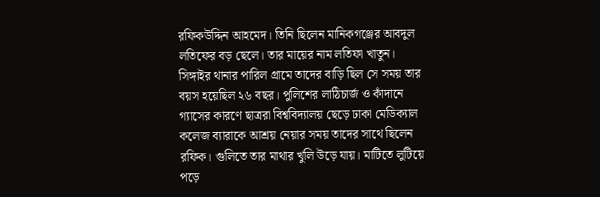রফিকউদ্দিন আহমেদ। তিনি ছিলেন মানিকগঞ্জের আবদুল লতিফের বড় ছেলে। তার মায়ের নাম লতিফা খাতুন। সিঙ্গাইর থানার পারিল গ্রামে তাদের বাড়ি ছিল সে সময় তার বয়স হয়েছিল ২৬ বছর। পুলিশের লাঠিচার্জ ও কাঁদানে গ্যাসের কারণে ছাত্ররা বিশ্ববিদ্যালয় ছেড়ে ঢাকা মেডিক্যাল কলেজ ব্যারাকে আশ্রয় নেয়ার সময় তাদের সাথে ছিলেন রফিক। গুলিতে তার মাথার খুলি উড়ে যায়। মাটিতে লুটিয়ে পড়ে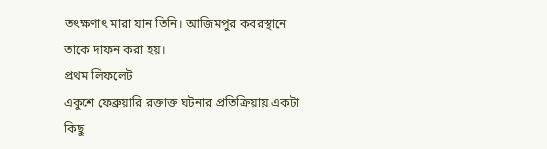তৎক্ষণাৎ মারা যান তিনি। আজিমপুর কবরস্থানে তাকে দাফন করা হয়।
প্রথম লিফলেট
একুশে ফেব্রুয়ারি রক্তাক্ত ঘটনার প্রতিক্রিয়ায় একটা কিছু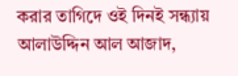করার তাগিদে ওই দিনই সন্ধ্যায় আলাউদ্দিন আল আজাদ,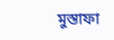মুস্তাফা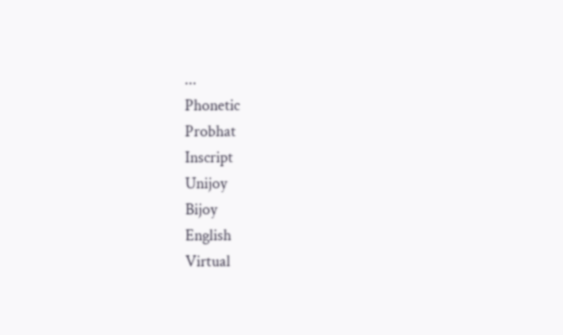...
Phonetic
Probhat
Inscript
Unijoy
Bijoy
English
Virtual